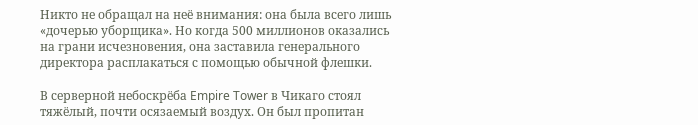Никто не обращал на неё внимания: она была всего лишь «дочерью уборщика». Но когда 500 миллионов оказались на грани исчезновения, она заставила генерального директора расплакаться с помощью обычной флешки.

В серверной небоскрёба Empire Tower в Чикаго стоял тяжёлый, почти осязаемый воздух. Он был пропитан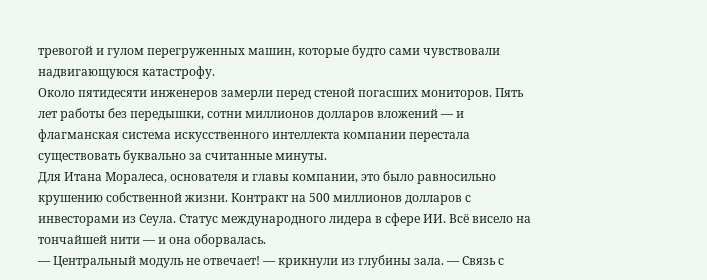тревогой и гулом перегруженных машин, которые будто сами чувствовали надвигающуюся катастрофу.
Около пятидесяти инженеров замерли перед стеной погасших мониторов. Пять лет работы без передышки, сотни миллионов долларов вложений — и флагманская система искусственного интеллекта компании перестала существовать буквально за считанные минуты.
Для Итана Моралеса, основателя и главы компании, это было равносильно крушению собственной жизни. Контракт на 500 миллионов долларов с инвесторами из Сеула. Статус международного лидера в сфере ИИ. Всё висело на тончайшей нити — и она оборвалась.
— Центральный модуль не отвечает! — крикнули из глубины зала. — Связь с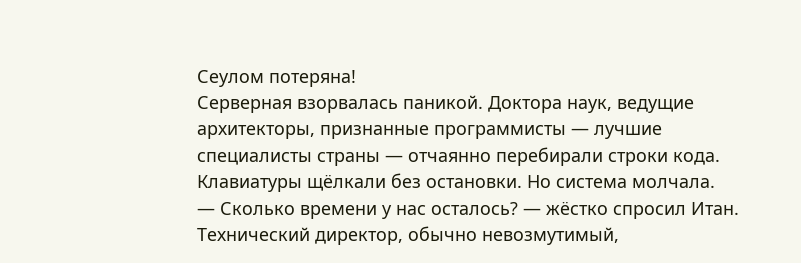Сеулом потеряна!
Серверная взорвалась паникой. Доктора наук, ведущие архитекторы, признанные программисты — лучшие специалисты страны — отчаянно перебирали строки кода. Клавиатуры щёлкали без остановки. Но система молчала.
— Сколько времени у нас осталось? — жёстко спросил Итан.
Технический директор, обычно невозмутимый,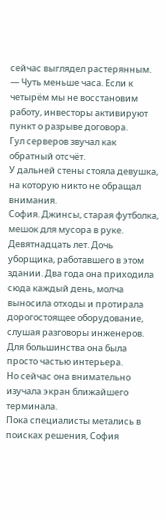сейчас выглядел растерянным.
— Чуть меньше часа. Если к четырём мы не восстановим работу, инвесторы активируют пункт о разрыве договора.
Гул серверов звучал как обратный отсчёт.
У дальней стены стояла девушка, на которую никто не обращал внимания.
София. Джинсы, старая футболка, мешок для мусора в руке. Девятнадцать лет. Дочь уборщика, работавшего в этом здании. Два года она приходила сюда каждый день, молча выносила отходы и протирала дорогостоящее оборудование, слушая разговоры инженеров.
Для большинства она была просто частью интерьера.
Но сейчас она внимательно изучала экран ближайшего терминала.
Пока специалисты метались в поисках решения, София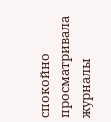спокойно просматривала журналы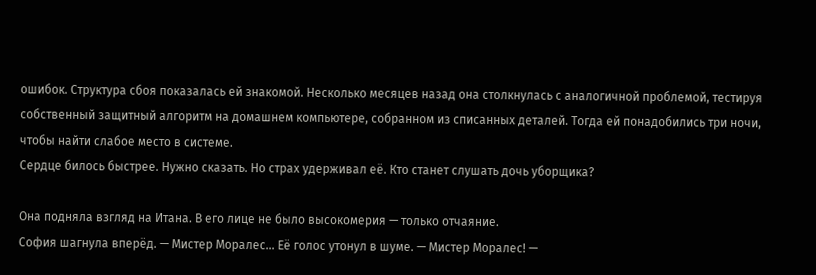ошибок. Структура сбоя показалась ей знакомой. Несколько месяцев назад она столкнулась с аналогичной проблемой, тестируя собственный защитный алгоритм на домашнем компьютере, собранном из списанных деталей. Тогда ей понадобились три ночи, чтобы найти слабое место в системе.
Сердце билось быстрее. Нужно сказать. Но страх удерживал её. Кто станет слушать дочь уборщика?

Она подняла взгляд на Итана. В его лице не было высокомерия — только отчаяние.
София шагнула вперёд. — Мистер Моралес… Её голос утонул в шуме. — Мистер Моралес! —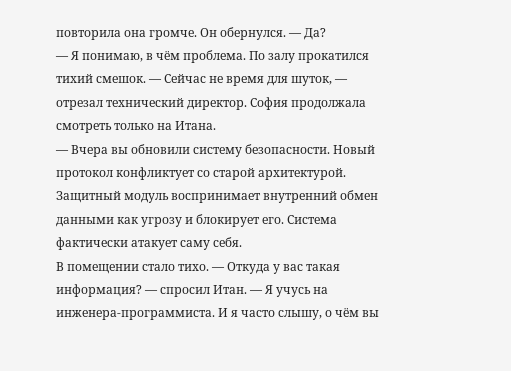повторила она громче. Он обернулся. — Да?
— Я понимаю, в чём проблема. По залу прокатился тихий смешок. — Сейчас не время для шуток, — отрезал технический директор. София продолжала смотреть только на Итана.
— Вчера вы обновили систему безопасности. Новый протокол конфликтует со старой архитектурой. Защитный модуль воспринимает внутренний обмен данными как угрозу и блокирует его. Система фактически атакует саму себя.
В помещении стало тихо. — Откуда у вас такая информация? — спросил Итан. — Я учусь на инженера-программиста. И я часто слышу, о чём вы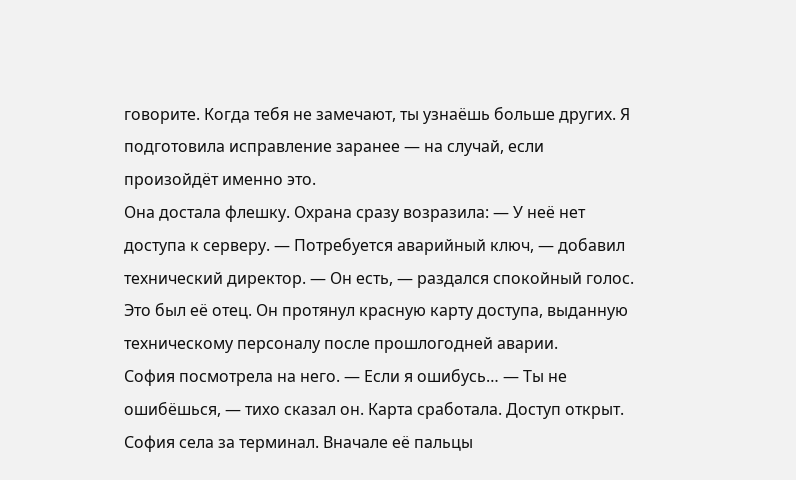говорите. Когда тебя не замечают, ты узнаёшь больше других. Я подготовила исправление заранее — на случай, если произойдёт именно это.
Она достала флешку. Охрана сразу возразила: — У неё нет доступа к серверу. — Потребуется аварийный ключ, — добавил технический директор. — Он есть, — раздался спокойный голос.
Это был её отец. Он протянул красную карту доступа, выданную техническому персоналу после прошлогодней аварии.
София посмотрела на него. — Если я ошибусь… — Ты не ошибёшься, — тихо сказал он. Карта сработала. Доступ открыт.
София села за терминал. Вначале её пальцы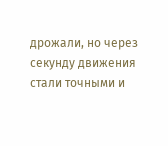дрожали, но через секунду движения стали точными и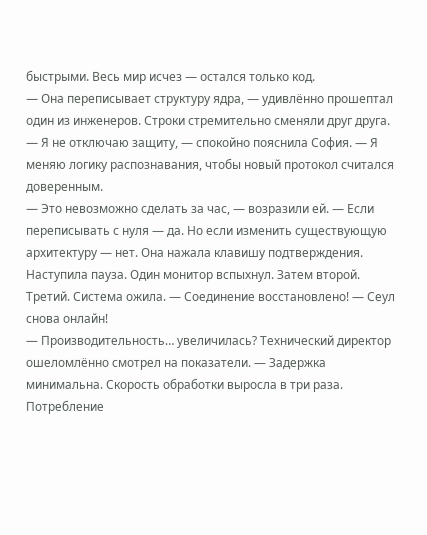быстрыми. Весь мир исчез — остался только код.
— Она переписывает структуру ядра, — удивлённо прошептал один из инженеров. Строки стремительно сменяли друг друга. — Я не отключаю защиту, — спокойно пояснила София. — Я меняю логику распознавания, чтобы новый протокол считался доверенным.
— Это невозможно сделать за час, — возразили ей. — Если переписывать с нуля — да. Но если изменить существующую архитектуру — нет. Она нажала клавишу подтверждения.
Наступила пауза. Один монитор вспыхнул. Затем второй. Третий. Система ожила. — Соединение восстановлено! — Сеул снова онлайн!
— Производительность… увеличилась? Технический директор ошеломлённо смотрел на показатели. — Задержка минимальна. Скорость обработки выросла в три раза. Потребление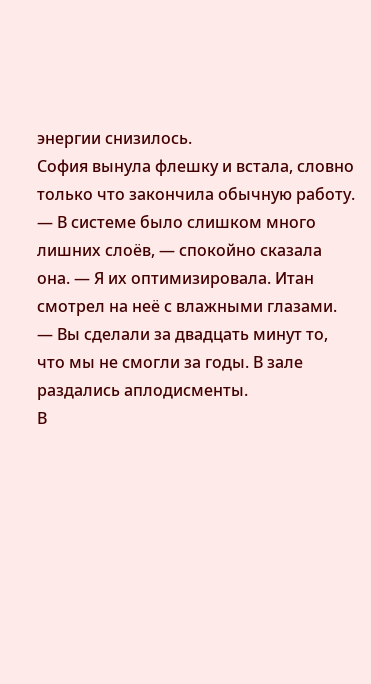энергии снизилось.
София вынула флешку и встала, словно только что закончила обычную работу. — В системе было слишком много лишних слоёв, — спокойно сказала она. — Я их оптимизировала. Итан смотрел на неё с влажными глазами.
— Вы сделали за двадцать минут то, что мы не смогли за годы. В зале раздались аплодисменты.
В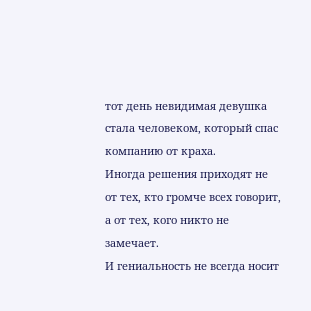тот день невидимая девушка стала человеком, который спас компанию от краха.
Иногда решения приходят не от тех, кто громче всех говорит, а от тех, кого никто не замечает.
И гениальность не всегда носит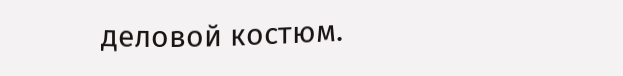деловой костюм.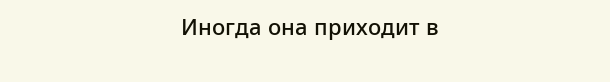Иногда она приходит в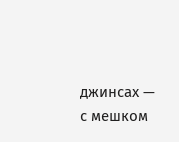джинсах — с мешком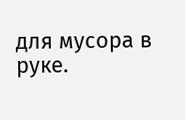для мусора в руке.